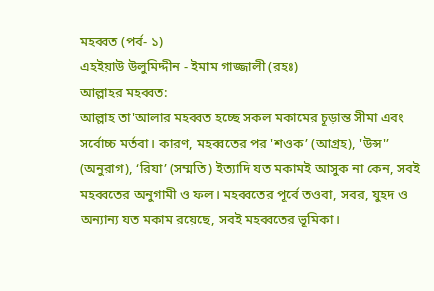মহব্বত (পর্ব- ১)
এহইয়াউ উলুমিদ্দীন - ইমাম গাজ্জালী (রহঃ)
আল্লাহর মহব্বত:
আল্লাহ তা'আলার মহব্বত হচ্ছে সকল মকামের চূড়ান্ত সীমা এবং সর্বোচ্চ মর্তবা। কারণ, মহব্বতের পর 'শওক’ (আগ্রহ), 'উন্স'’ (অনুরাগ), ‘রিযা’ (সম্মতি) ইত্যাদি যত মকামই আসুক না কেন, সবই মহব্বতের অনুগামী ও ফল। মহব্বতের পূর্বে তওবা, সবর, যুহদ ও অন্যান্য যত মকাম রয়েছে, সবই মহব্বতের ভূমিকা।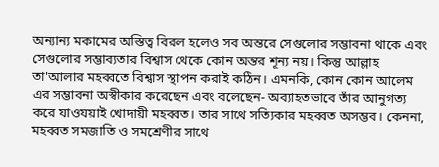অন্যান্য মকামের অস্তিত্ব বিরল হলেও সব অন্তরে সেগুলোর সম্ভাবনা থাকে এবং সেগুলোর সম্ভাব্যতার বিশ্বাস থেকে কোন অন্তর শূন্য নয়। কিন্তু আল্লাহ তা'আলার মহব্বতে বিশ্বাস স্থাপন করাই কঠিন। এমনকি, কোন কোন আলেম এর সম্ভাবনা অস্বীকার করেছেন এবং বলেছেন- অব্যাহতভাবে তাঁর আনুগত্য করে যাওযয়াই খোদায়ী মহব্বত। তার সাথে সত্যিকার মহব্বত অসম্ভব। কেননা, মহব্বত সমজাতি ও সমশ্রেণীর সাথে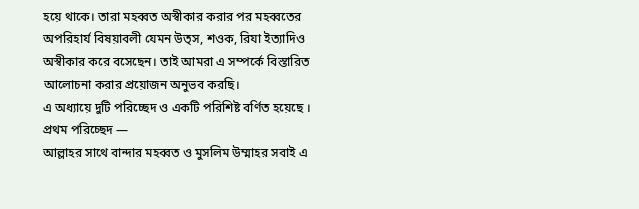হয়ে থাকে। তারা মহব্বত অস্বীকার করার পর মহব্বতের অপরিহার্য বিষয়াবলী যেমন উত্স, শওক, রিযা ইত্যাদিও অস্বীকার করে বসেছেন। তাই আমরা এ সম্পর্কে বিস্তারিত আলোচনা করার প্রয়োজন অনুভব করছি।
এ অধ্যায়ে দুটি পরিচ্ছেদ ও একটি পরিশিষ্ট বর্ণিত হয়েছে ।
প্রথম পরিচ্ছেদ —
আল্লাহর সাথে বান্দার মহব্বত ও মুসলিম উম্মাহর সবাই এ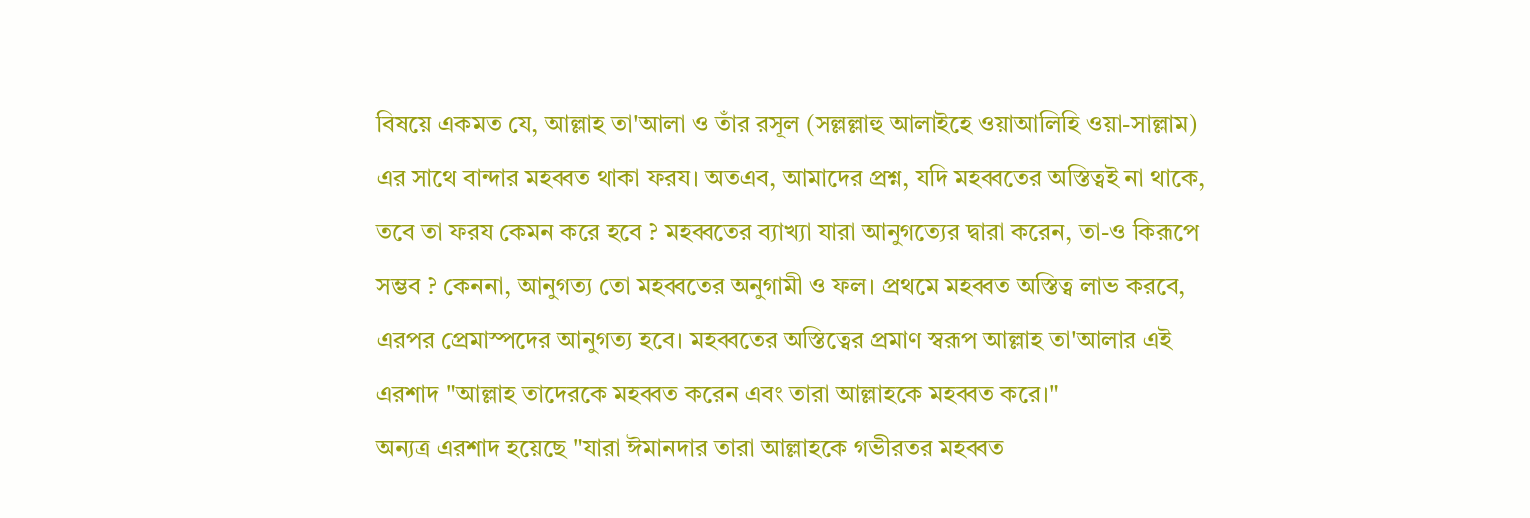বিষয়ে একমত যে, আল্লাহ তা'আলা ও তাঁর রসূল (সল্লল্লাহু আলাইহে ওয়াআলিহি ওয়া-সাল্লাম) এর সাথে বান্দার মহব্বত থাকা ফরয। অতএব, আমাদের প্রশ্ন, যদি মহব্বতের অস্তিত্বই না থাকে, তবে তা ফরয কেমন করে হবে ? মহব্বতের ব্যাখ্যা যারা আনুগত্যের দ্বারা করেন, তা-ও কিরূপে সম্ভব ? কেননা, আনুগত্য তো মহব্বতের অনুগামী ও ফল। প্রথমে মহব্বত অস্তিত্ব লাভ করবে, এরপর প্রেমাস্পদের আনুগত্য হবে। মহব্বতের অস্তিত্বের প্রমাণ স্বরূপ আল্লাহ তা'আলার এই এরশাদ "আল্লাহ তাদেরকে মহব্বত করেন এবং তারা আল্লাহকে মহব্বত করে।"
অন্যত্র এরশাদ হয়েছে "যারা ঈমানদার তারা আল্লাহকে গভীরতর মহব্বত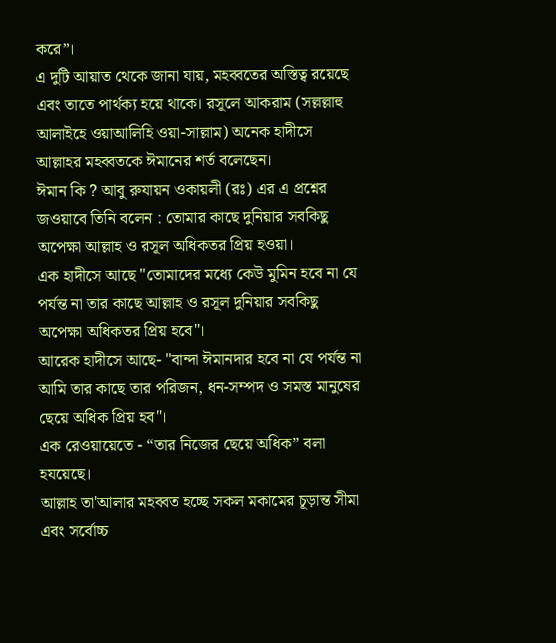করে”।
এ দুটি আয়াত থেকে জানা যায়, মহব্বতের অস্তিত্ব রয়েছে এবং তাতে পার্থক্য হয়ে থাকে। রসূলে আকরাম (সল্লল্লাহু আলাইহে ওয়াআলিহি ওয়া-সাল্লাম) অনেক হাদীসে আল্লাহর মহব্বতকে ঈমানের শর্ত বলেছেন।
ঈমান কি ? আবু রুযায়ন ওকায়লী (রঃ) এর এ প্রশ্নের জওয়াবে তিনি বলেন : তোমার কাছে দুনিয়ার সবকিছু অপেক্ষা আল্লাহ ও রসূল অধিকতর প্রিয় হওয়া।
এক হাদীসে আছে "তোমাদের মধ্যে কেউ মুমিন হবে না যে পর্যন্ত না তার কাছে আল্লাহ ও রসূল দুনিয়ার সবকিছু অপেক্ষা অধিকতর প্রিয় হবে"।
আরেক হাদীসে আছে- "বান্দা ঈমানদার হবে না যে পর্যন্ত না আমি তার কাছে তার পরিজন, ধন-সম্পদ ও সমস্ত মানুষের ছেয়ে অধিক প্রিয় হব"।
এক রেওয়ায়েতে - “তার নিজের ছেয়ে অধিক” বলা হযয়েছে।
আল্লাহ তা'আলার মহব্বত হচ্ছে সকল মকামের চূড়ান্ত সীমা এবং সর্বোচ্চ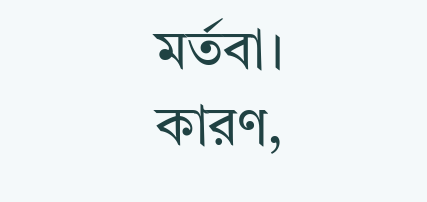মর্তবা। কারণ,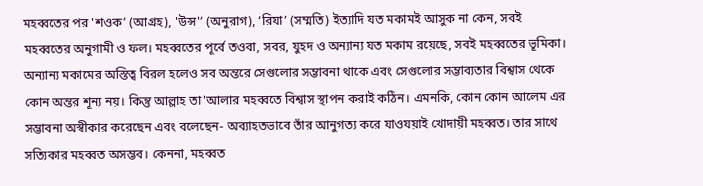মহব্বতের পর 'শওক’ (আগ্রহ), 'উন্স'’ (অনুরাগ), ‘রিযা’ (সম্মতি) ইত্যাদি যত মকামই আসুক না কেন, সবই মহব্বতের অনুগামী ও ফল। মহব্বতের পূর্বে তওবা, সবর, যুহদ ও অন্যান্য যত মকাম রয়েছে, সবই মহব্বতের ভূমিকা। অন্যান্য মকামের অস্তিত্ব বিরল হলেও সব অন্তরে সেগুলোর সম্ভাবনা থাকে এবং সেগুলোর সম্ভাব্যতার বিশ্বাস থেকে কোন অন্তর শূন্য নয়। কিন্তু আল্লাহ তা'আলার মহব্বতে বিশ্বাস স্থাপন করাই কঠিন। এমনকি, কোন কোন আলেম এর সম্ভাবনা অস্বীকার করেছেন এবং বলেছেন- অব্যাহতভাবে তাঁর আনুগত্য করে যাওযয়াই খোদায়ী মহব্বত। তার সাথে সত্যিকার মহব্বত অসম্ভব। কেননা, মহব্বত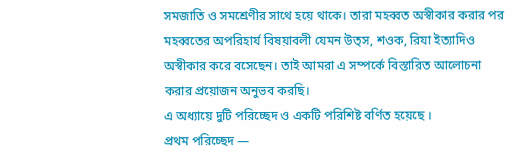সমজাতি ও সমশ্রেণীর সাথে হয়ে থাকে। তারা মহব্বত অস্বীকার করার পর মহব্বতের অপরিহার্য বিষয়াবলী যেমন উত্স, শওক, রিযা ইত্যাদিও অস্বীকার করে বসেছেন। তাই আমরা এ সম্পর্কে বিস্তারিত আলোচনা করার প্রয়োজন অনুভব করছি।
এ অধ্যায়ে দুটি পরিচ্ছেদ ও একটি পরিশিষ্ট বর্ণিত হয়েছে ।
প্রথম পরিচ্ছেদ —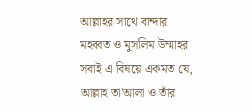আল্লাহর সাথে বান্দার মহব্বত ও মুসলিম উম্মাহর সবাই এ বিষয়ে একমত যে, আল্লাহ তা'আলা ও তাঁর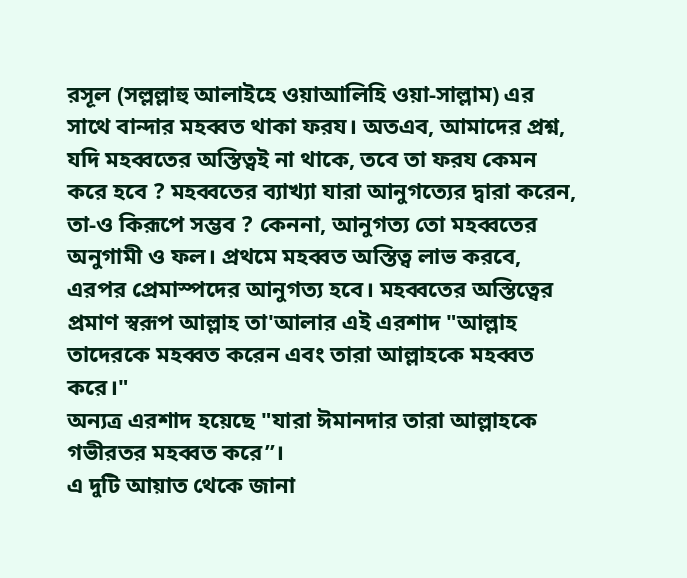রসূল (সল্লল্লাহু আলাইহে ওয়াআলিহি ওয়া-সাল্লাম) এর সাথে বান্দার মহব্বত থাকা ফরয। অতএব, আমাদের প্রশ্ন, যদি মহব্বতের অস্তিত্বই না থাকে, তবে তা ফরয কেমন করে হবে ? মহব্বতের ব্যাখ্যা যারা আনুগত্যের দ্বারা করেন, তা-ও কিরূপে সম্ভব ? কেননা, আনুগত্য তো মহব্বতের অনুগামী ও ফল। প্রথমে মহব্বত অস্তিত্ব লাভ করবে, এরপর প্রেমাস্পদের আনুগত্য হবে। মহব্বতের অস্তিত্বের প্রমাণ স্বরূপ আল্লাহ তা'আলার এই এরশাদ "আল্লাহ তাদেরকে মহব্বত করেন এবং তারা আল্লাহকে মহব্বত করে।"
অন্যত্র এরশাদ হয়েছে "যারা ঈমানদার তারা আল্লাহকে গভীরতর মহব্বত করে”।
এ দুটি আয়াত থেকে জানা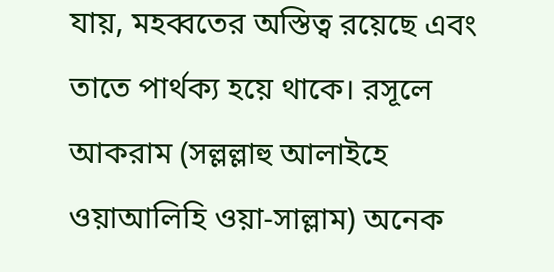যায়, মহব্বতের অস্তিত্ব রয়েছে এবং তাতে পার্থক্য হয়ে থাকে। রসূলে আকরাম (সল্লল্লাহু আলাইহে ওয়াআলিহি ওয়া-সাল্লাম) অনেক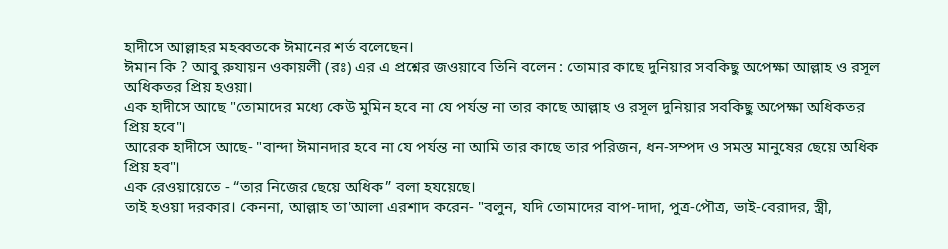হাদীসে আল্লাহর মহব্বতকে ঈমানের শর্ত বলেছেন।
ঈমান কি ? আবু রুযায়ন ওকায়লী (রঃ) এর এ প্রশ্নের জওয়াবে তিনি বলেন : তোমার কাছে দুনিয়ার সবকিছু অপেক্ষা আল্লাহ ও রসূল অধিকতর প্রিয় হওয়া।
এক হাদীসে আছে "তোমাদের মধ্যে কেউ মুমিন হবে না যে পর্যন্ত না তার কাছে আল্লাহ ও রসূল দুনিয়ার সবকিছু অপেক্ষা অধিকতর প্রিয় হবে"।
আরেক হাদীসে আছে- "বান্দা ঈমানদার হবে না যে পর্যন্ত না আমি তার কাছে তার পরিজন, ধন-সম্পদ ও সমস্ত মানুষের ছেয়ে অধিক প্রিয় হব"।
এক রেওয়ায়েতে - “তার নিজের ছেয়ে অধিক” বলা হযয়েছে।
তাই হওয়া দরকার। কেননা, আল্লাহ তা'আলা এরশাদ করেন- "বলুন, যদি তোমাদের বাপ-দাদা, পুত্র-পৌত্র, ভাই-বেরাদর, স্ত্রী,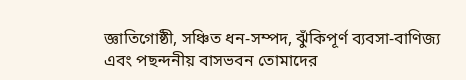জ্ঞাতিগোষ্ঠী, সঞ্চিত ধন-সম্পদ, ঝুঁকিপূর্ণ ব্যবসা-বাণিজ্য এবং পছন্দনীয় বাসভবন তোমাদের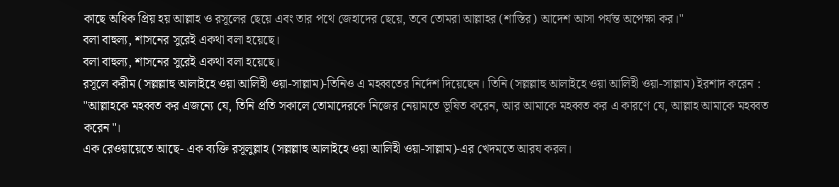কাছে অধিক প্রিয় হয় আল্লাহ ও রসূলের ছেয়ে এবং তার পথে জেহাদের ছেয়ে, তবে তোমরা আল্লাহর (শাস্তির) আদেশ আসা পর্যন্ত অপেক্ষা কর।"
বলা বাহুল্য, শাসনের সুরেই একথা বলা হয়েছে।
বলা বাহুল্য, শাসনের সুরেই একথা বলা হয়েছে।
রসূলে করীম (সল্লল্লাহু আলাইহে ওয়া আলিহী ওয়া-সাল্লাম)-তিনিও এ মহব্বতের নির্দেশ দিয়েছেন। তিনি (সল্লল্লাহু আলাইহে ওয়া আলিহী ওয়া-সাল্লাম) ইরশাদ করেন : "আল্লাহকে মহব্বত কর এজন্যে যে, তিনি প্রতি সকালে তোমাদেরকে নিজের নেয়ামতে ভূষিত করেন, আর আমাকে মহব্বত কর এ কারণে যে, আল্লাহ আমাকে মহব্বত করেন"।
এক রেওয়ায়েতে আছে- এক ব্যক্তি রসূলুল্লাহ (সল্লল্লাহু আলাইহে ওয়া আলিহী ওয়া-সাল্লাম)-এর খেদমতে আরয করল।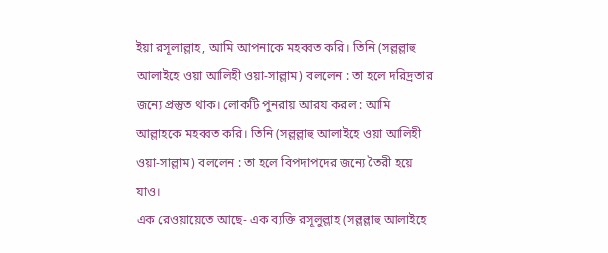ইয়া রসূলাল্লাহ, আমি আপনাকে মহব্বত করি। তিনি (সল্লল্লাহু আলাইহে ওয়া আলিহী ওয়া-সাল্লাম) বললেন : তা হলে দরিদ্রতার জন্যে প্রস্তুত থাক। লোকটি পুনরায় আরয করল : আমি আল্লাহকে মহব্বত করি। তিনি (সল্লল্লাহু আলাইহে ওয়া আলিহী ওয়া-সাল্লাম) বললেন : তা হলে বিপদাপদের জন্যে তৈরী হয়ে যাও।
এক রেওয়ায়েতে আছে- এক ব্যক্তি রসূলুল্লাহ (সল্লল্লাহু আলাইহে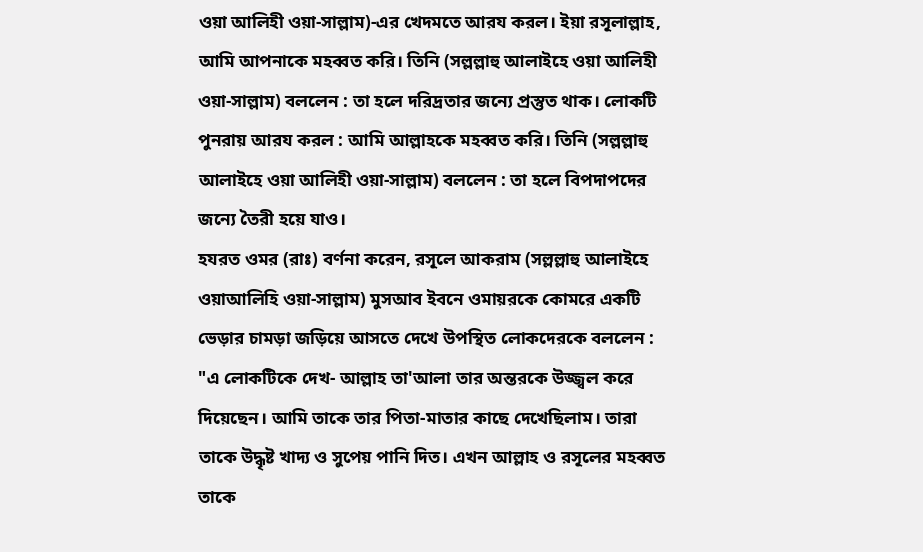ওয়া আলিহী ওয়া-সাল্লাম)-এর খেদমতে আরয করল। ইয়া রসূলাল্লাহ, আমি আপনাকে মহব্বত করি। তিনি (সল্লল্লাহু আলাইহে ওয়া আলিহী ওয়া-সাল্লাম) বললেন : তা হলে দরিদ্রতার জন্যে প্রস্তুত থাক। লোকটি পুনরায় আরয করল : আমি আল্লাহকে মহব্বত করি। তিনি (সল্লল্লাহু আলাইহে ওয়া আলিহী ওয়া-সাল্লাম) বললেন : তা হলে বিপদাপদের জন্যে তৈরী হয়ে যাও।
হযরত ওমর (রাঃ) বর্ণনা করেন, রসূলে আকরাম (সল্লল্লাহু আলাইহে ওয়াআলিহি ওয়া-সাল্লাম) মুসআব ইবনে ওমায়রকে কোমরে একটি ভেড়ার চামড়া জড়িয়ে আসতে দেখে উপস্থিত লোকদেরকে বললেন : "এ লোকটিকে দেখ- আল্লাহ তা'আলা তার অন্তরকে উজ্জ্বল করে দিয়েছেন। আমি তাকে তার পিতা-মাতার কাছে দেখেছিলাম। তারা তাকে উদ্ধৃষ্ট খাদ্য ও সুপেয় পানি দিত। এখন আল্লাহ ও রসূলের মহব্বত তাকে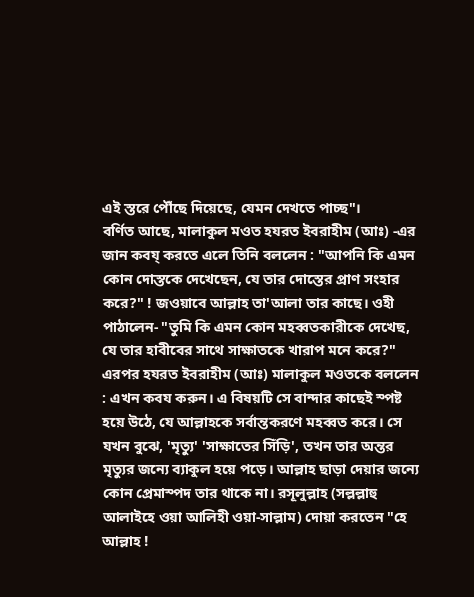এই স্তরে পৌঁছে দিয়েছে, যেমন দেখতে পাচ্ছ"।
বর্ণিত আছে, মালাকুল মওত হযরত ইবরাহীম (আঃ) -এর জান কবয্ করতে এলে তিনি বললেন : "আপনি কি এমন কোন দোস্তকে দেখেছেন, যে তার দোস্তের প্রাণ সংহার করে?" ! জওয়াবে আল্লাহ তা'আলা তার কাছে। ওহী পাঠালেন- "তুমি কি এমন কোন মহব্বতকারীকে দেখেছ, যে তার হাবীবের সাথে সাক্ষাতকে খারাপ মনে করে?" এরপর হযরত ইবরাহীম (আঃ) মালাকুল মওতকে বললেন : এখন কবয করুন। এ বিষয়টি সে বান্দার কাছেই স্পষ্ট হয়ে উঠে, যে আল্লাহকে সর্বান্তকরণে মহব্বত করে। সে যখন বুঝে, 'মৃত্যু' 'সাক্ষাতের সিঁড়ি', তখন তার অন্তর মৃত্যুর জন্যে ব্যাকুল হয়ে পড়ে। আল্লাহ ছাড়া দেয়ার জন্যে কোন প্রেমাস্পদ তার থাকে না। রসূলুল্লাহ (সল্লল্লাহু আলাইহে ওয়া আলিহী ওয়া-সাল্লাম) দোয়া করতেন "হে আল্লাহ !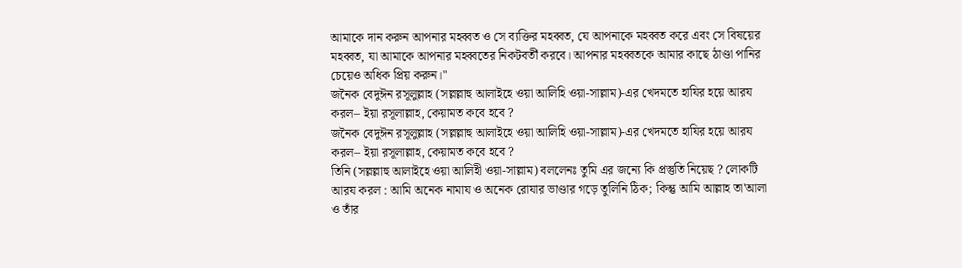আমাকে দান করুন আপনার মহব্বত ও সে ব্যক্তির মহব্বত, যে আপনাকে মহব্বত করে এবং সে বিষয়ের মহব্বত, যা আমাকে আপনার মহব্বতের নিকটবর্তী করবে। আপনার মহব্বতকে আমার কাছে ঠাণ্ডা পানির চেয়েও অধিক প্রিয় করুন।"
জনৈক বেদুঈন রসূলুল্লাহ (সল্লল্লাহু আলাইহে ওয়া আলিহি ওয়া-সাল্লাম)-এর খেদমতে হাযির হয়ে আরয করল– ইয়া রসূলাল্লাহ, কেয়ামত কবে হবে ?
জনৈক বেদুঈন রসূলুল্লাহ (সল্লল্লাহু আলাইহে ওয়া আলিহি ওয়া-সাল্লাম)-এর খেদমতে হাযির হয়ে আরয করল– ইয়া রসূলাল্লাহ, কেয়ামত কবে হবে ?
তিনি (সল্লল্লাহু আলাইহে ওয়া আলিহী ওয়া-সাল্লাম) বললেনঃ তুমি এর জন্যে কি প্রস্তুতি নিয়েছ ? লোকটি আরয করল : আমি অনেক নামায ও অনেক রোযার ভাণ্ডার গড়ে তুলিনি ঠিক; কিন্তু আমি আল্লাহ তা'আলা ও তাঁর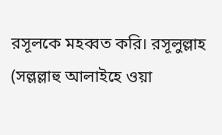রসূলকে মহব্বত করি। রসূলুল্লাহ (সল্লল্লাহু আলাইহে ওয়া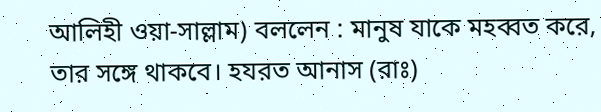আলিহী ওয়া-সাল্লাম) বললেন : মানুষ যাকে মহব্বত করে, তার সঙ্গে থাকবে। হযরত আনাস (রাঃ)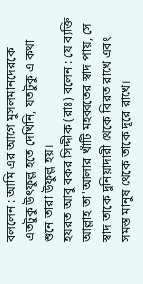বললেন : আমি এর আগে মুসলমানদেরকে এতটুকু উৎফুল্ল হতে দেখিনি, যতটুকু এ কথা শুনে তারা উফুল্ল হয়।
হযরত আবু বকর সিদ্দীক (রাঃ) বলেন : যে ব্যক্তি আল্লাহ তা'আলার খাঁটি মহব্বতের স্বাদ পায়, সে স্বাদ তাকে দুনিয়াদারী থেকে বিরত রাখে এবং সমস্ত মানুষ থেকে তাকে দূরে রাখে।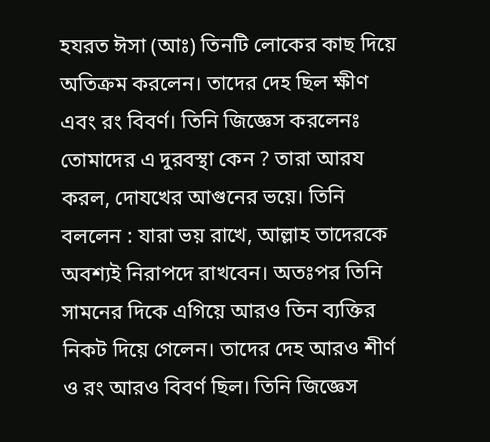হযরত ঈসা (আঃ) তিনটি লোকের কাছ দিয়ে অতিক্রম করলেন। তাদের দেহ ছিল ক্ষীণ এবং রং বিবর্ণ। তিনি জিজ্ঞেস করলেনঃ তোমাদের এ দুরবস্থা কেন ? তারা আরয করল, দোযখের আগুনের ভয়ে। তিনি বললেন : যারা ভয় রাখে, আল্লাহ তাদেরকে অবশ্যই নিরাপদে রাখবেন। অতঃপর তিনি সামনের দিকে এগিয়ে আরও তিন ব্যক্তির নিকট দিয়ে গেলেন। তাদের দেহ আরও শীর্ণ ও রং আরও বিবর্ণ ছিল। তিনি জিজ্ঞেস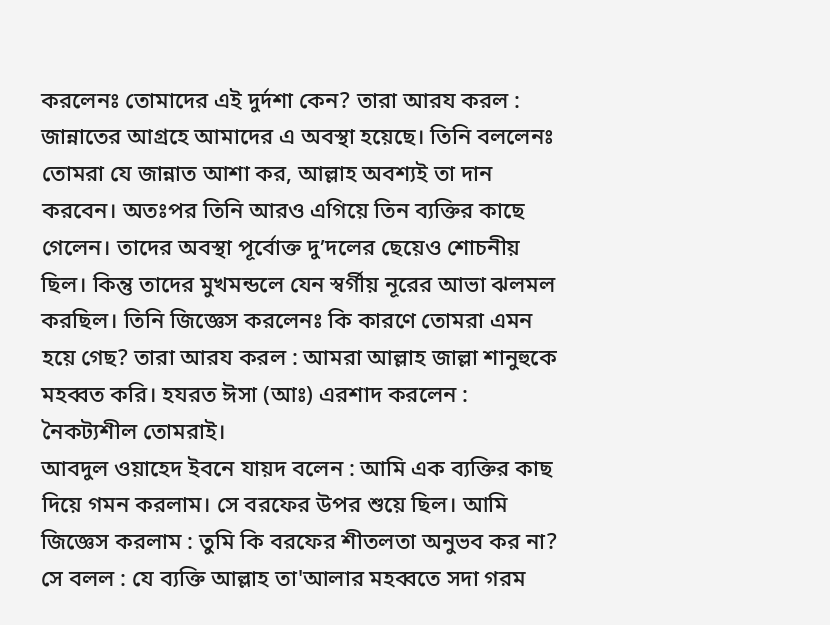করলেনঃ তোমাদের এই দুর্দশা কেন? তারা আরয করল : জান্নাতের আগ্রহে আমাদের এ অবস্থা হয়েছে। তিনি বললেনঃ তোমরা যে জান্নাত আশা কর, আল্লাহ অবশ্যই তা দান করবেন। অতঃপর তিনি আরও এগিয়ে তিন ব্যক্তির কাছে গেলেন। তাদের অবস্থা পূর্বোক্ত দু’দলের ছেয়েও শোচনীয় ছিল। কিন্তু তাদের মুখমন্ডলে যেন স্বর্গীয় নূরের আভা ঝলমল করছিল। তিনি জিজ্ঞেস করলেনঃ কি কারণে তোমরা এমন হয়ে গেছ? তারা আরয করল : আমরা আল্লাহ জাল্লা শানুহুকে মহব্বত করি। হযরত ঈসা (আঃ) এরশাদ করলেন : নৈকট্যশীল তোমরাই।
আবদুল ওয়াহেদ ইবনে যায়দ বলেন : আমি এক ব্যক্তির কাছ দিয়ে গমন করলাম। সে বরফের উপর শুয়ে ছিল। আমি জিজ্ঞেস করলাম : তুমি কি বরফের শীতলতা অনুভব কর না? সে বলল : যে ব্যক্তি আল্লাহ তা'আলার মহব্বতে সদা গরম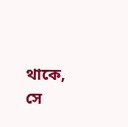থাকে, সে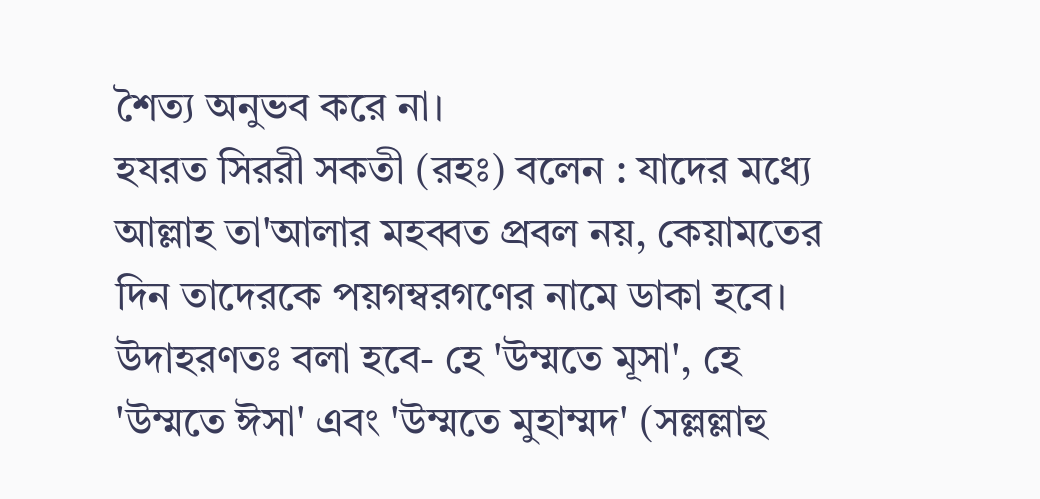শৈত্য অনুভব করে না।
হযরত সিররী সকতী (রহঃ) বলেন : যাদের মধ্যে আল্লাহ তা'আলার মহব্বত প্রবল নয়, কেয়ামতের দিন তাদেরকে পয়গম্বরগণের নামে ডাকা হবে। উদাহরণতঃ বলা হবে- হে 'উম্মতে মূসা', হে 'উম্মতে ঈসা' এবং 'উম্মতে মুহাম্মদ' (সল্লল্লাহু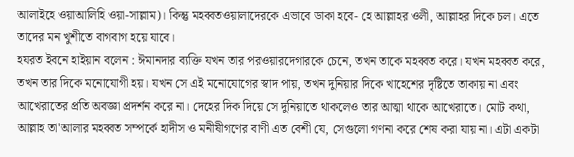আলাইহে ওয়াআলিহি ওয়া-সাল্লাম)। কিন্তু মহব্বতওয়ালাদেরকে এভাবে ডাকা হবে- হে আল্লাহর ওলী, আল্লাহর দিকে চল। এতে তাদের মন খুশীতে বাগবাগ হয়ে যাবে।
হযরত ইবনে হাইয়ান বলেন : ঈমানদার ব্যক্তি যখন তার পরওয়ারদেগারকে চেনে, তখন তাকে মহব্বত করে। যখন মহব্বত করে, তখন তার দিকে মনোযোগী হয়। যখন সে এই মনোযোগের স্বাদ পায়, তখন দুনিয়ার দিকে খাহেশের দৃষ্টিতে তাকায় না এবং আখেরাতের প্রতি অবজ্ঞা প্রদর্শন করে না। দেহের দিক দিয়ে সে দুনিয়াতে থাকলেও তার আত্মা থাকে আখেরাতে। মোট কথা, আল্লাহ তা'আলার মহব্বত সম্পর্কে হাদীস ও মনীষীগণের বাণী এত বেশী যে, সেগুলো গণনা করে শেষ করা যায় না। এটা একটা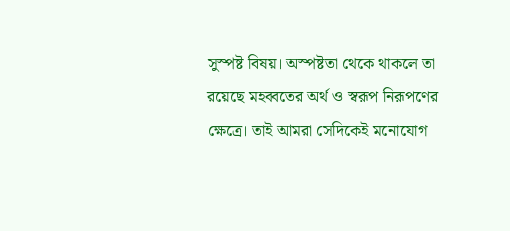সুস্পষ্ট বিষয়। অস্পষ্টতা থেকে থাকলে তা রয়েছে মহব্বতের অর্থ ও স্বরূপ নিরূপণের ক্ষেত্রে। তাই আমরা সেদিকেই মনোযোগ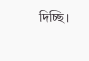দিচ্ছি।